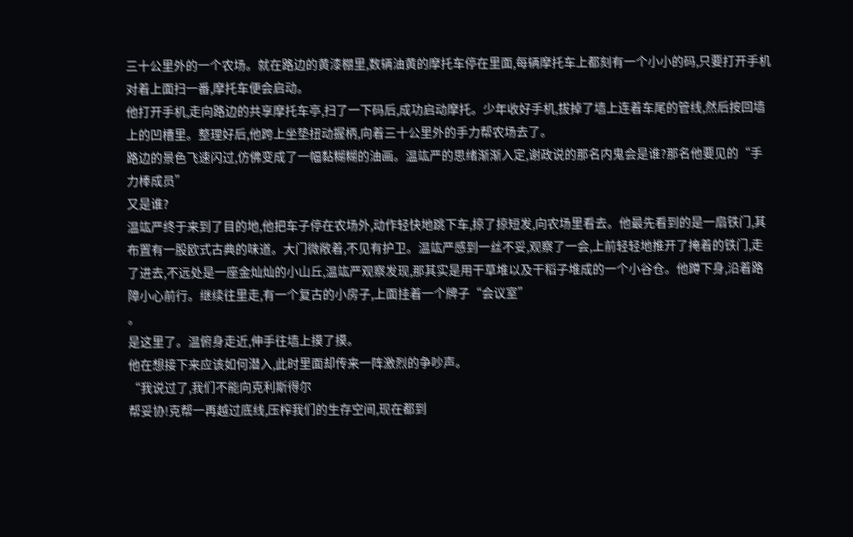三十公里外的一个农场。就在路边的黄漆棚里,数辆油黄的摩托车停在里面,每辆摩托车上都刻有一个小小的码,只要打开手机对着上面扫一番,摩托车便会启动。
他打开手机,走向路边的共享摩托车亭,扫了一下码后,成功启动摩托。少年收好手机,拔掉了墙上连着车尾的管线,然后按回墙上的凹槽里。整理好后,他跨上坐垫扭动握柄,向着三十公里外的手力帮农场去了。
路边的景色飞速闪过,仿佛变成了一幅黏糊糊的油画。温竑严的思绪渐渐入定,谢政说的那名内鬼会是谁?那名他要见的“手力棒成员”
又是谁?
温竑严终于来到了目的地,他把车子停在农场外,动作轻快地跳下车,掠了掠短发,向农场里看去。他最先看到的是一扇铁门,其布置有一股欧式古典的味道。大门微敞着,不见有护卫。温竑严感到一丝不妥,观察了一会,上前轻轻地推开了掩着的铁门,走了进去,不远处是一座金灿灿的小山丘,温竑严观察发现,那其实是用干草堆以及干稻子堆成的一个小谷仓。他蹲下身,沿着路障小心前行。继续往里走,有一个复古的小房子,上面挂着一个牌子“会议室”
。
是这里了。温俯身走近,伸手往墙上摸了摸。
他在想接下来应该如何潜入,此时里面却传来一阵激烈的争吵声。
“我说过了,我们不能向克利斯得尔
帮妥协!克帮一再越过底线,压榨我们的生存空间,现在都到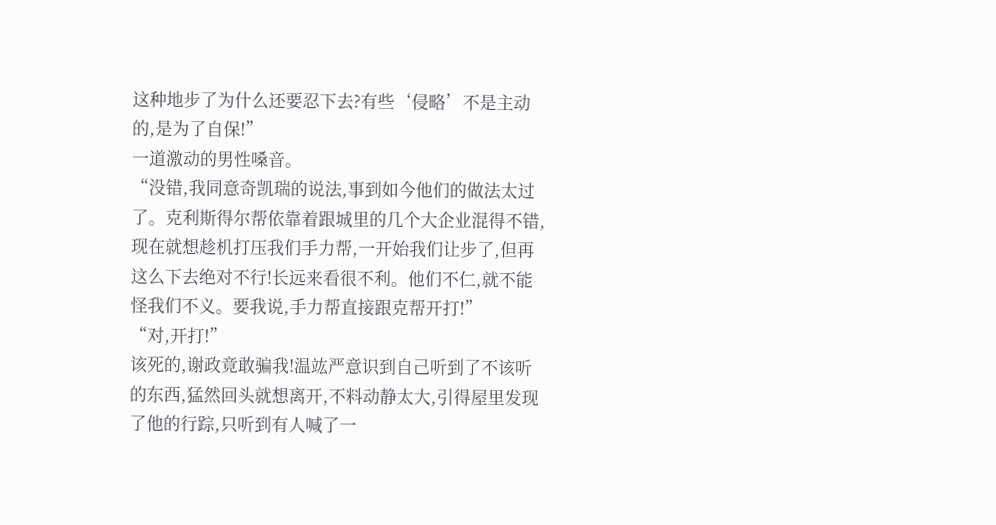这种地步了为什么还要忍下去?有些‘侵略’不是主动的,是为了自保!”
一道激动的男性嗓音。
“没错,我同意奇凯瑞的说法,事到如今他们的做法太过了。克利斯得尔帮依靠着跟城里的几个大企业混得不错,现在就想趁机打压我们手力帮,一开始我们让步了,但再这么下去绝对不行!长远来看很不利。他们不仁,就不能怪我们不义。要我说,手力帮直接跟克帮开打!”
“对,开打!”
该死的,谢政竟敢骗我!温竑严意识到自己听到了不该听的东西,猛然回头就想离开,不料动静太大,引得屋里发现了他的行踪,只听到有人喊了一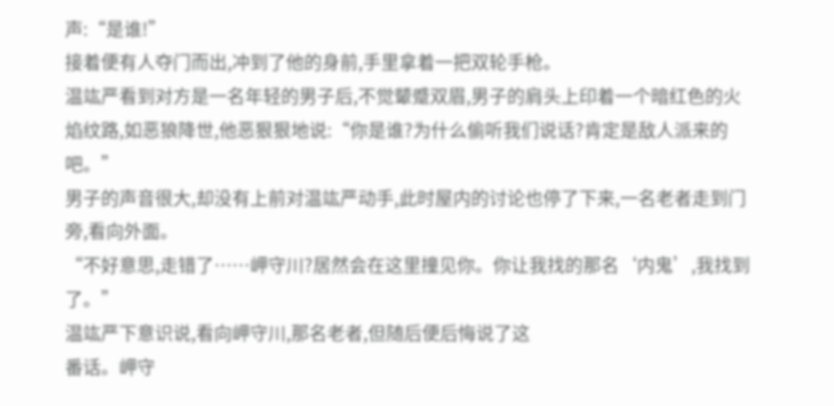声:“是谁!”
接着便有人夺门而出,冲到了他的身前,手里拿着一把双轮手枪。
温竑严看到对方是一名年轻的男子后,不觉颦蹙双眉,男子的肩头上印着一个暗红色的火焰纹路,如恶狼降世,他恶狠狠地说:“你是谁?为什么偷听我们说话?肯定是敌人派来的吧。”
男子的声音很大,却没有上前对温竑严动手,此时屋内的讨论也停了下来,一名老者走到门旁,看向外面。
“不好意思,走错了……岬守川?居然会在这里撞见你。你让我找的那名‘内鬼’,我找到了。”
温竑严下意识说,看向岬守川,那名老者,但随后便后悔说了这
番话。岬守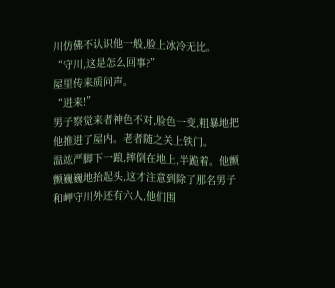川仿佛不认识他一般,脸上冰冷无比。
“守川,这是怎么回事?”
屋里传来质问声。
“进来!”
男子察觉来者神色不对,脸色一变,粗暴地把他推进了屋内。老者随之关上铁门。
温竑严脚下一踉,摔倒在地上,半跪着。他颤颤巍巍地抬起头,这才注意到除了那名男子和岬守川外还有六人,他们围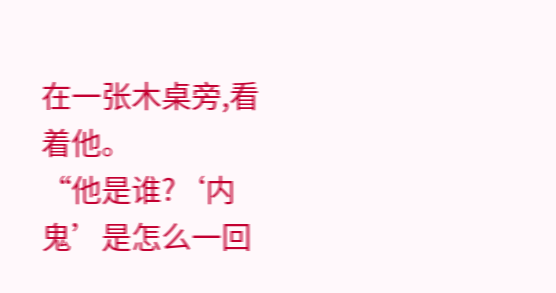在一张木桌旁,看着他。
“他是谁?‘内鬼’是怎么一回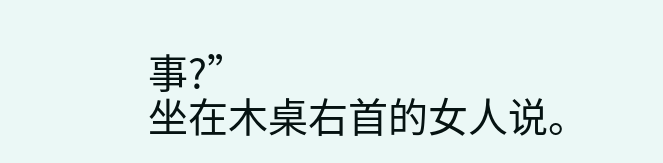事?”
坐在木桌右首的女人说。